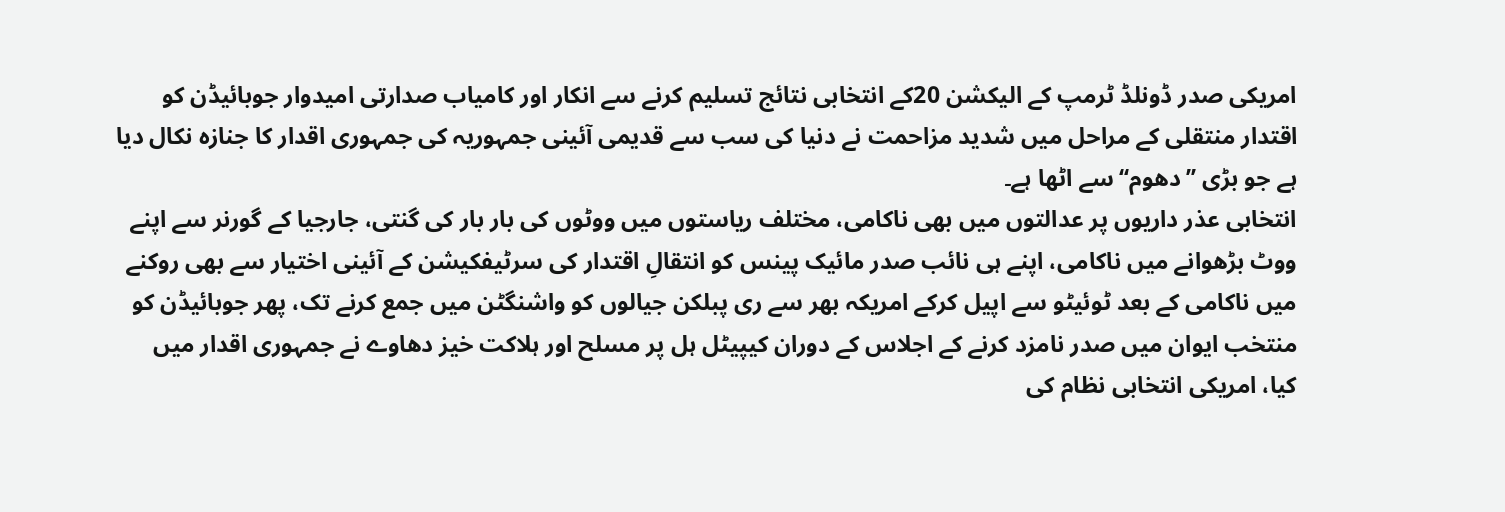امریکی صدر ڈونلڈ ٹرمپ کے الیکشن 20کے انتخابی نتائج تسلیم کرنے سے انکار اور کامیاب صدارتی امیدوار جوبائیڈن کو اقتدار منتقلی کے مراحل میں شدید مزاحمت نے دنیا کی سب سے قدیمی آئینی جمہوریہ کی جمہوری اقدار کا جنازہ نکال دیا ہے جو بڑی ’’دھوم‘‘ سے اٹھا ہے۔
انتخابی عذر داریوں پر عدالتوں میں بھی ناکامی، مختلف ریاستوں میں ووٹوں کی بار بار کی گنتی، جارجیا کے گورنر سے اپنے ووٹ بڑھوانے میں ناکامی، اپنے ہی نائب صدر مائیک پینس کو انتقالِ اقتدار کی سرٹیفکیشن کے آئینی اختیار سے بھی روکنے میں ناکامی کے بعد ٹوئیٹو سے اپیل کرکے امریکہ بھر سے ری پبلکن جیالوں کو واشنگٹن میں جمع کرنے تک، پھر جوبائیڈن کو منتخب ایوان میں صدر نامزد کرنے کے اجلاس کے دوران کیپیٹل ہل پر مسلح اور ہلاکت خیز دھاوے نے جمہوری اقدار میں کیا، امریکی انتخابی نظام کی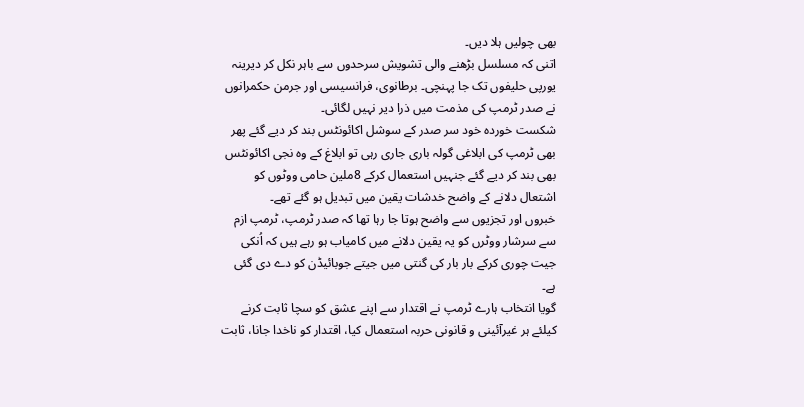بھی چولیں ہلا دیں۔
اتنی کہ مسلسل بڑھنے والی تشویش سرحدوں سے باہر نکل کر دیرینہ یورپی حلیفوں تک جا پہنچی۔ برطانوی، فرانسیسی اور جرمن حکمرانوں نے صدر ٹرمپ کی مذمت میں ذرا دیر نہیں لگائی۔
شکست خوردہ خود سر صدر کے سوشل اکائونٹس بند کر دیے گئے پھر بھی ٹرمپ کی ابلاغی گولہ باری جاری رہی تو ابلاغ کے وہ نجی اکائونٹس بھی بند کر دیے گئے جنہیں استعمال کرکے 8ملین حامی ووٹوں کو اشتعال دلانے کے واضح خدشات یقین میں تبدیل ہو گئے تھے۔
خبروں اور تجزیوں سے واضح ہوتا جا رہا تھا کہ صدر ٹرمپ، ٹرمپ ازم سے سرشار ووٹرں کو یہ یقین دلانے میں کامیاب ہو رہے ہیں کہ اُنکی جیت چوری کرکے بار بار کی گنتی میں جیتے جوبائیڈن کو دے دی گئی ہے۔
گویا انتخاب ہارے ٹرمپ نے اقتدار سے اپنے عشق کو سچا ثابت کرنے کیلئے ہر غیرآئینی و قانونی حربہ استعمال کیا، اقتدار کو ناخدا جانا، ثابت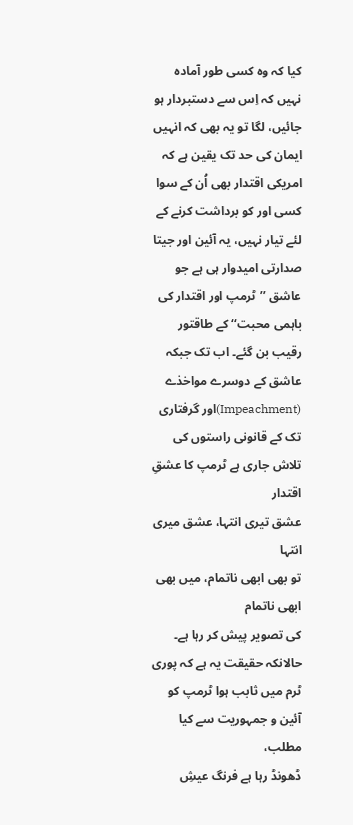کیا کہ وہ کسی طور آمادہ نہیں کہ اِس سے دستبردار ہو جائیں، لگا تو یہ بھی کہ انہیں ایمان کی حد تک یقین ہے کہ امریکی اقتدار بھی اُن کے سوا کسی اور کو برداشت کرنے کے لئے تیار نہیں، یہ آئین اور جیتا صدارتی امیدوار ہی ہے جو عاشق ’’ٹرمپ اور اقتدار کی باہمی محبت‘‘ کے طاقتور رقیب بن گئے۔ اب تک جبکہ عاشق کے دوسرے مواخذے (Impeachment)اور گرفتاری تک کے قانونی راستوں کی تلاش جاری ہے ٹرمپ کا عشقِ اقتدار
عشق تیری انتہا، عشق میری انتہا
تو بھی ابھی ناتمام، میں بھی ابھی ناتمام
کی تصویر پیش کر رہا ہے۔ حالانکہ حقیقت یہ ہے کہ پوری ٹرم میں ثابب ہوا ٹرمپ کو آئین و جمہوریت سے کیا مطلب،
ڈھونڈ رہا ہے فرنگ عیشِ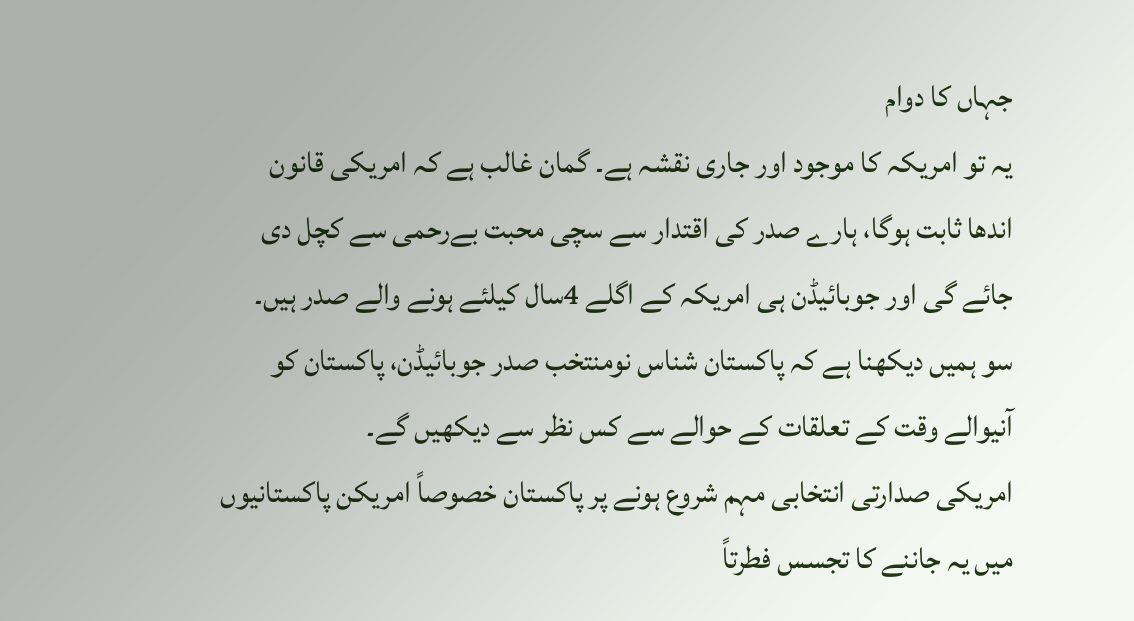جہاں کا دوام
یہ تو امریکہ کا موجود اور جاری نقشہ ہے۔ گمان غالب ہے کہ امریکی قانون اندھا ثابت ہوگا، ہارے صدر کی اقتدار سے سچی محبت بےرحمی سے کچل دی جائے گی اور جوبائیڈن ہی امریکہ کے اگلے 4سال کیلئے ہونے والے صدر ہیں۔ سو ہمیں دیکھنا ہے کہ پاکستان شناس نومنتخب صدر جوبائیڈن، پاکستان کو آنیوالے وقت کے تعلقات کے حوالے سے کس نظر سے دیکھیں گے۔
امریکی صدارتی انتخابی مہم شروع ہونے پر پاکستان خصوصاً امریکن پاکستانیوں میں یہ جاننے کا تجسس فطرتاً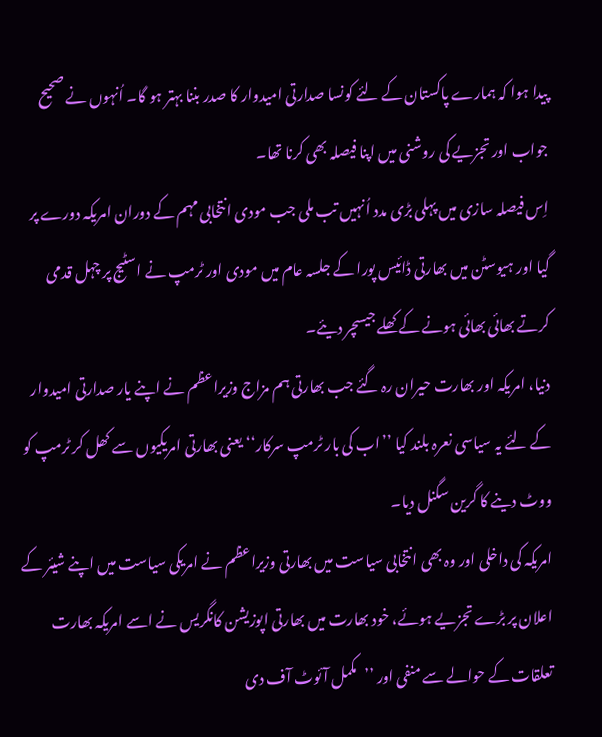پیدا ہوا کہ ہمارے پاکستان کے لئے کونسا صدارتی امیدوار کا صدر بننا بہتر ہو گا۔ اُنہوں نے صحیح جواب اور تجزیے کی روشنی میں اپنا فیصلہ بھی کرنا تھا۔
اِس فیصلہ سازی میں پہلی بڑی مدد اُنہیں تب ملی جب مودی انتخابی مہم کے دوران امریکہ دورے پر گیا اور ہیوسٹن میں بھارتی ڈائیس پورا کے جلسہ عام میں مودی اور ٹرمپ نے اسٹیج پر چہل قدمی کرتے بھائی بھائی ہونے کے کھلے جیسچر دیئے۔
دنیا، امریکہ اور بھارت حیران رہ گئے جب بھارتی ہم مزاج وزیراعظم نے اپنے یار صدارتی امیدوار کے لئے یہ سیاسی نعرہ بلند کیا ’’اب کی بار ٹرمپ سرکار‘‘ یعنی بھارتی امریکیوں سے کھل کر ٹرمپ کو ووٹ دینے کا گرین سگنل دیا۔
امریکہ کی داخلی اور وہ بھی انتخابی سیاست میں بھارتی وزیراعظم نے امریکی سیاست میں اپنے شیئر کے اعلان پر بڑے تجزیے ہوئے، خود بھارت میں بھارتی اپوزیشن کانگریس نے اسے امریکہ بھارت تعلقات کے حوالے سے منفی اور ’’مکمل آئوٹ آف دی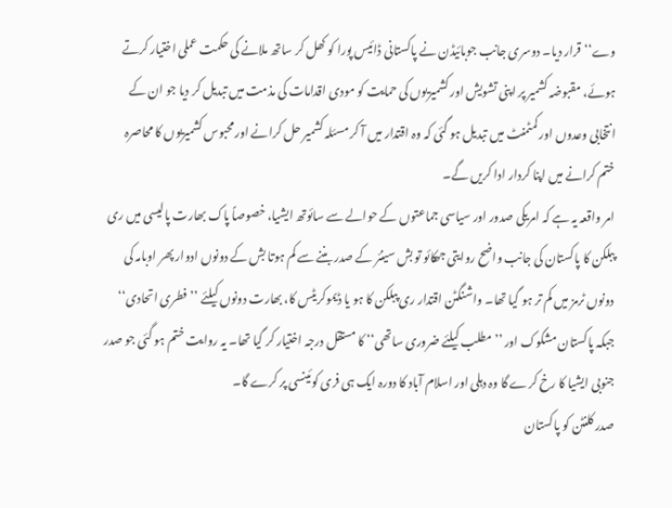وے‘‘ قرار دیا۔ دوسری جانب جوبائیڈن نے پاکستانی ڈائیس پورا کو کھل کر ساتھ ملانے کی حکمت عملی اختیار کرتے ہوئے، مقبوضہ کشمیر پر اپنی تشویش اور کشمیریوں کی حمایت کو مودی اقدامات کی مذمت میں تبدیل کر دیا جو ان کے انتخابی وعدوں اور کمٹمنٹ میں تبدیل ہو گئی کہ وہ اقتدار میں آ کر مسئلہ کشمیر حل کرانے اور محبوس کشمیریوں کا محاصرہ ختم کرانے میں اپنا کردار ادا کریں گے۔
امر واقعہ یہ ہے کہ امریکی صدور اور سیاسی جماعتوں کے حوالے سے سائوتھ ایشیا، خصوصاً پاک بھارت پالیسی میں ری پبلکن کا پاکستان کی جانب واضح روایتی جھکائو تو بش سینئر کے صدر بننے سے کم ہوتا بش کے دونوں ادوار پھر اوبامہ کی دونوں ٹرمز میں کم تر ہو گیا تھا۔ واشنگٹن اقتدار ری پبلکن کا ہو یا ڈیموکریٹس کا، بھارت دونوں کیلئے ’’فطری اتحادی‘‘ جبکہ پاکستان مشکوک اور ’’مطلب کیلئے ضروری ساتھی‘‘ کا مستقل درجہ اختیار کر گیا تھا۔ یہ روایت ختم ہو گئی جو صدر جنوبی ایشیا کا رخ کرے گا وہ دہلی اور اسلام آباد کا دورہ ایک ہی فری کوئینسی پر کرے گا۔
صدر کلنٹن کو پاکستان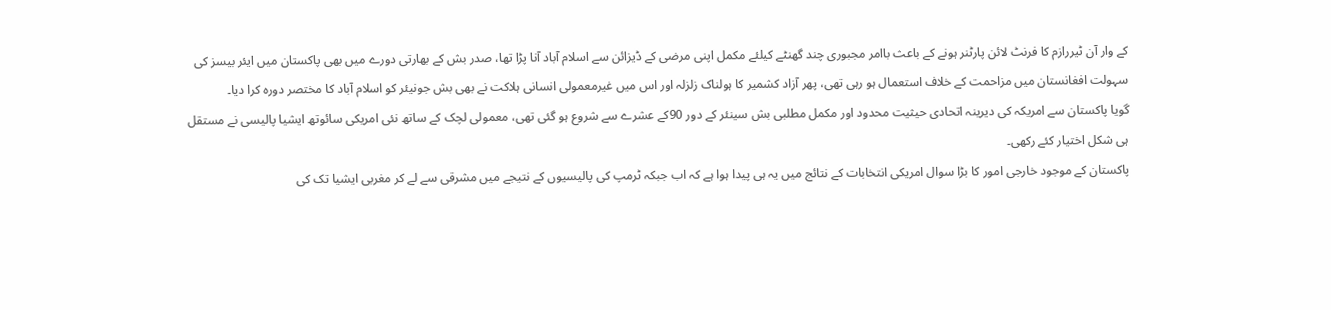کے وار آن ٹیررازم کا فرنٹ لائن پارٹنر ہونے کے باعث باامر مجبوری چند گھنٹے کیلئے مکمل اپنی مرضی کے ڈیزائن سے اسلام آباد آنا پڑا تھا، صدر بش کے بھارتی دورے میں بھی پاکستان میں ایئر بیسز کی سہولت افغانستان میں مزاحمت کے خلاف استعمال ہو رہی تھی، پھر آزاد کشمیر کا ہولناک زلزلہ اور اس میں غیرمعمولی انسانی ہلاکت نے بھی بش جونیئر کو اسلام آباد کا مختصر دورہ کرا دیا۔
گویا پاکستان سے امریکہ کی دیرینہ اتحادی حیثیت محدود اور مکمل مطلبی بش سینئر کے دور 90کے عشرے سے شروع ہو گئی تھی، معمولی لچک کے ساتھ نئی امریکی سائوتھ ایشیا پالیسی نے مستقل ہی شکل اختیار کئے رکھی۔
پاکستان کے موجود خارجی امور کا بڑا سوال امریکی انتخابات کے نتائج میں یہ ہی پیدا ہوا ہے کہ اب جبکہ ٹرمپ کی پالیسیوں کے نتیجے میں مشرقی سے لے کر مغربی ایشیا تک کی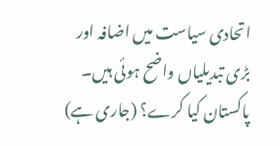اتحادی سیاست میں اضافہ اور بڑی تبدیلیاں واضح ہوئی ہیں۔ پاکستان کیا کرے؟ (جاری ہے)